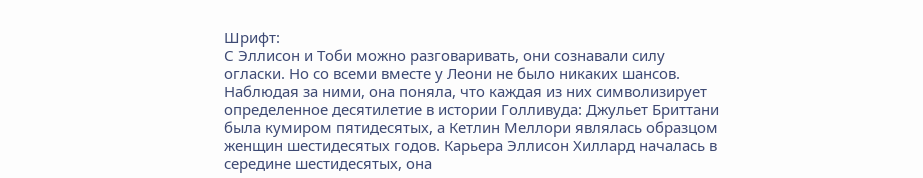Шрифт:
С Эллисон и Тоби можно разговаривать, они сознавали силу огласки. Но со всеми вместе у Леони не было никаких шансов.
Наблюдая за ними, она поняла, что каждая из них символизирует определенное десятилетие в истории Голливуда: Джульет Бриттани была кумиром пятидесятых, а Кетлин Меллори являлась образцом женщин шестидесятых годов. Карьера Эллисон Хиллард началась в середине шестидесятых, она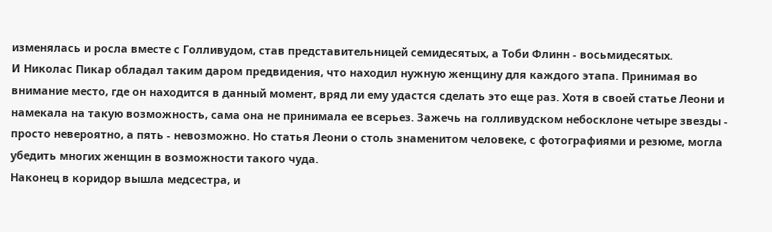изменялась и росла вместе с Голливудом, став представительницей семидесятых, а Тоби Флинн - восьмидесятых.
И Николас Пикар обладал таким даром предвидения, что находил нужную женщину для каждого этапа. Принимая во внимание место, где он находится в данный момент, вряд ли ему удастся сделать это еще раз. Хотя в своей статье Леони и намекала на такую возможность, сама она не принимала ее всерьез. Зажечь на голливудском небосклоне четыре звезды - просто невероятно, а пять - невозможно. Но статья Леони о столь знаменитом человеке, с фотографиями и резюме, могла убедить многих женщин в возможности такого чуда.
Наконец в коридор вышла медсестра, и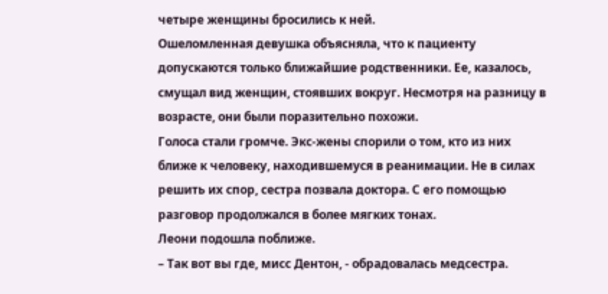четыре женщины бросились к ней.
Ошеломленная девушка объясняла, что к пациенту допускаются только ближайшие родственники. Ее, казалось, смущал вид женщин, стоявших вокруг. Несмотря на разницу в возрасте, они были поразительно похожи.
Голоса стали громче. Экс-жены спорили о том, кто из них ближе к человеку, находившемуся в реанимации. Не в силах решить их спор, сестра позвала доктора. С его помощью разговор продолжался в более мягких тонах.
Леони подошла поближе.
– Так вот вы где, мисс Дентон, - обрадовалась медсестра.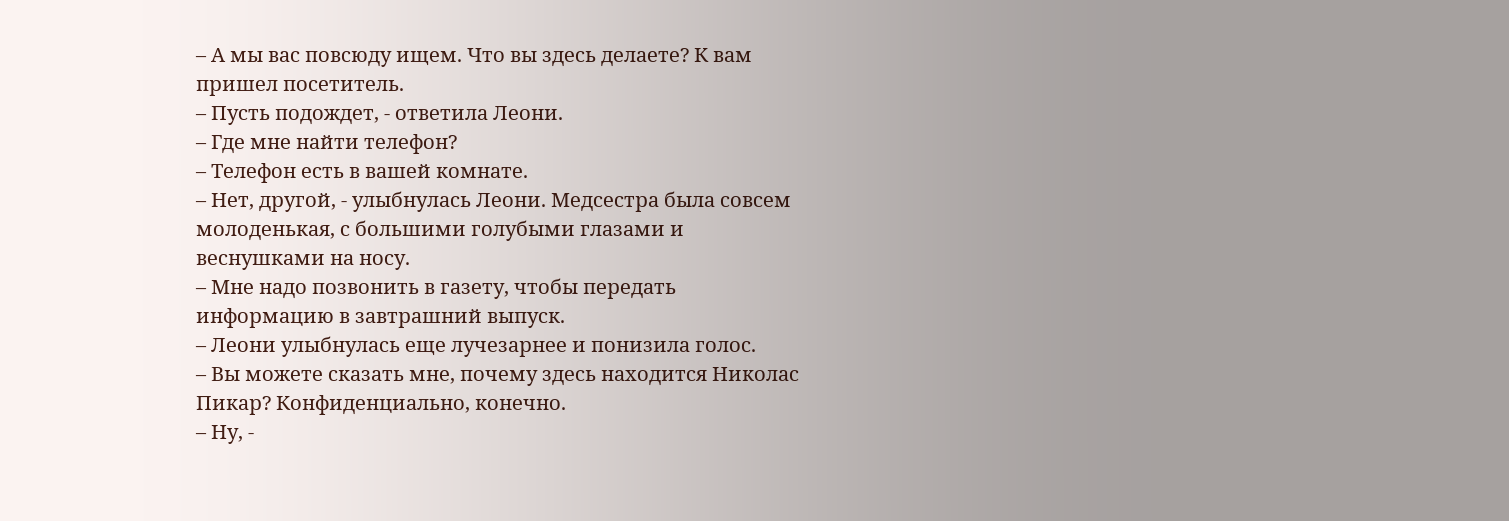– А мы вас повсюду ищем. Что вы здесь делаете? К вам пришел посетитель.
– Пусть подождет, - ответила Леони.
– Где мне найти телефон?
– Телефон есть в вашей комнате.
– Нет, другой, - улыбнулась Леони. Медсестра была совсем молоденькая, с большими голубыми глазами и веснушками на носу.
– Мне надо позвонить в газету, чтобы передать информацию в завтрашний выпуск.
– Леони улыбнулась еще лучезарнее и понизила голос.
– Вы можете сказать мне, почему здесь находится Николас Пикар? Конфиденциально, конечно.
– Ну, -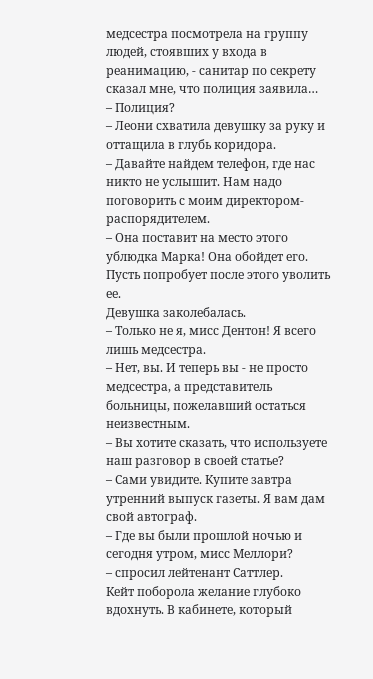медсестра посмотрела на группу людей, стоявших у входа в реанимацию, - санитар по секрету сказал мне, что полиция заявила…
– Полиция?
– Леони схватила девушку за руку и оттащила в глубь коридора.
– Давайте найдем телефон, где нас никто не услышит. Нам надо поговорить с моим директором-распорядителем.
– Она поставит на место этого ублюдка Марка! Она обойдет его. Пусть попробует после этого уволить ее.
Девушка заколебалась.
– Только не я, мисс Дентон! Я всего лишь медсестра.
– Нет, вы. И теперь вы - не просто медсестра, а представитель больницы, пожелавший остаться неизвестным.
– Вы хотите сказать, что используете наш разговор в своей статье?
– Сами увидите. Купите завтра утренний выпуск газеты. Я вам дам свой автограф.
– Где вы были прошлой ночью и сегодня утром, мисс Меллори?
– спросил лейтенант Саттлер.
Кейт поборола желание глубоко вдохнуть. В кабинете, который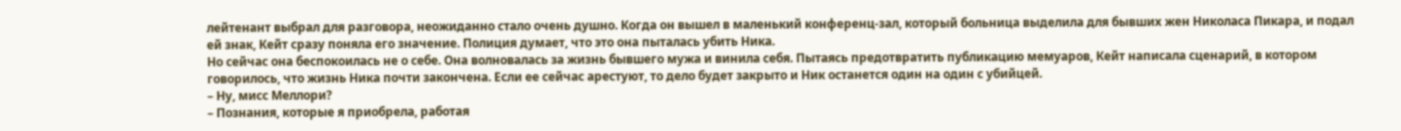лейтенант выбрал для разговора, неожиданно стало очень душно. Когда он вышел в маленький конференц-зал, который больница выделила для бывших жен Николаса Пикара, и подал ей знак, Кейт сразу поняла его значение. Полиция думает, что это она пыталась убить Ника.
Но сейчас она беспокоилась не о себе. Она волновалась за жизнь бывшего мужа и винила себя. Пытаясь предотвратить публикацию мемуаров, Кейт написала сценарий, в котором говорилось, что жизнь Ника почти закончена. Если ее сейчас арестуют, то дело будет закрыто и Ник останется один на один с убийцей.
– Ну, мисс Меллори?
– Познания, которые я приобрела, работая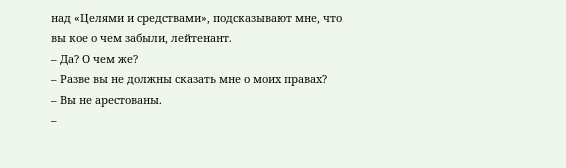над «Целями и средствами», подсказывают мне, что вы кое о чем забыли, лейтенант.
– Да? О чем же?
– Разве вы не должны сказать мне о моих правах?
– Вы не арестованы.
–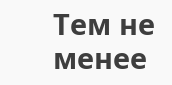Тем не менее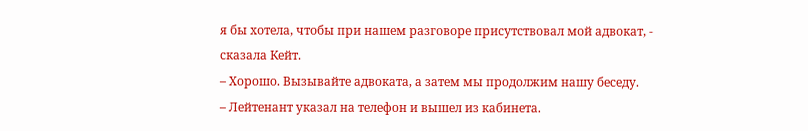я бы хотела, чтобы при нашем разговоре присутствовал мой адвокат, - сказала Кейт.
– Хорошо. Вызывайте адвоката, а затем мы продолжим нашу беседу.
– Лейтенант указал на телефон и вышел из кабинета.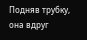Подняв трубку, она вдруг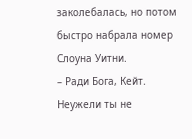заколебалась, но потом быстро набрала номер Слоуна Уитни.
– Ради Бога, Кейт. Неужели ты не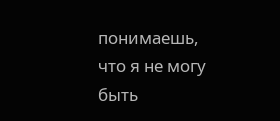понимаешь, что я не могу быть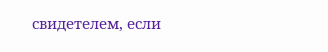свидетелем, если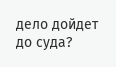дело дойдет до суда?